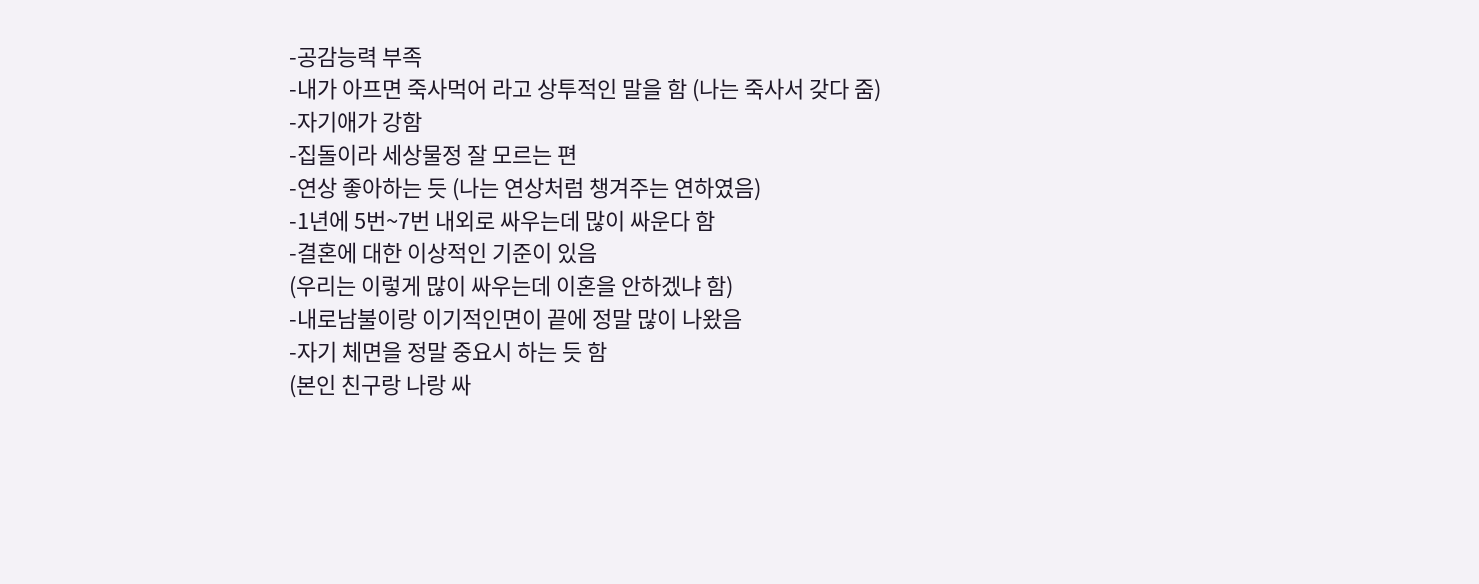-공감능력 부족
-내가 아프면 죽사먹어 라고 상투적인 말을 함 (나는 죽사서 갖다 줌)
-자기애가 강함
-집돌이라 세상물정 잘 모르는 편
-연상 좋아하는 듯 (나는 연상처럼 챙겨주는 연하였음)
-1년에 5번~7번 내외로 싸우는데 많이 싸운다 함
-결혼에 대한 이상적인 기준이 있음
(우리는 이렇게 많이 싸우는데 이혼을 안하겠냐 함)
-내로남불이랑 이기적인면이 끝에 정말 많이 나왔음
-자기 체면을 정말 중요시 하는 듯 함
(본인 친구랑 나랑 싸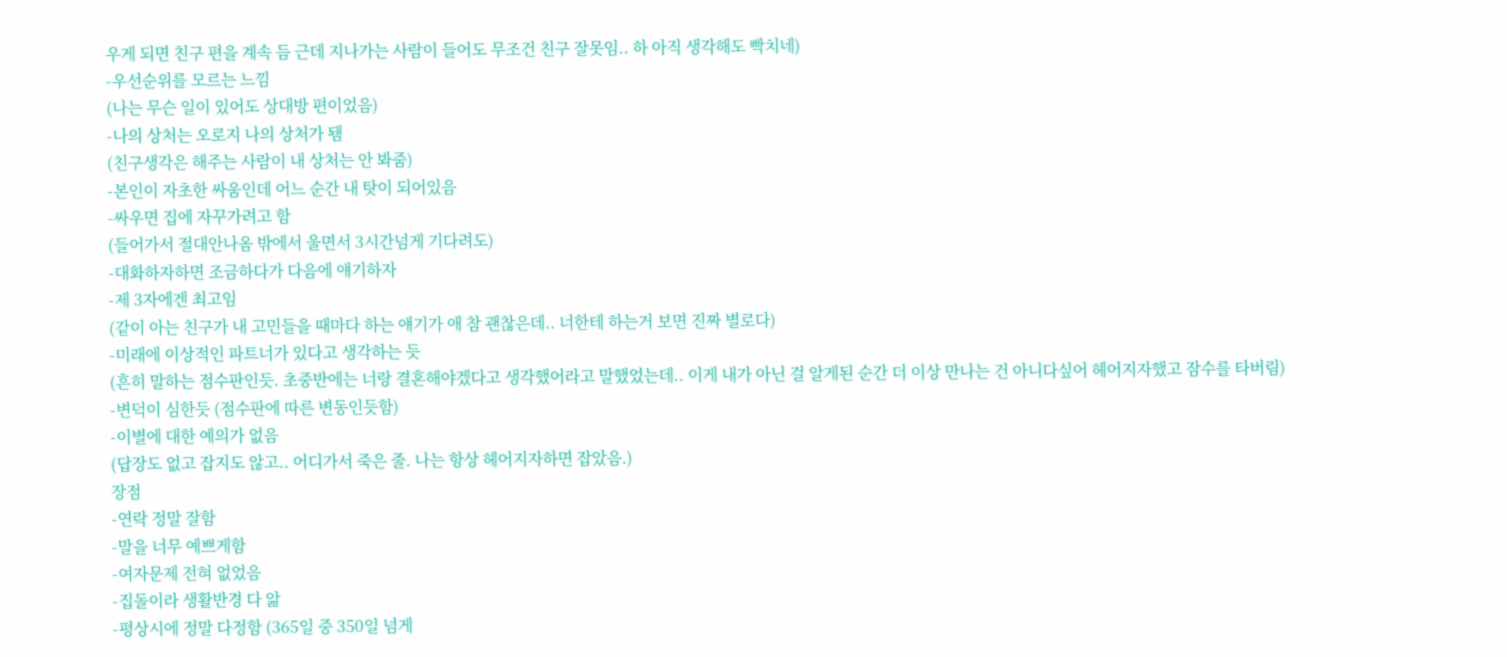우게 되면 친구 편을 계속 듬 근데 지나가는 사람이 들어도 무조건 친구 잘못임.. 하 아직 생각해도 빡치네)
-우선순위를 모르는 느낌
(나는 무슨 일이 있어도 상대방 편이었음)
-나의 상처는 오로지 나의 상처가 됌
(친구생각은 해주는 사람이 내 상처는 안 봐줌)
-본인이 자초한 싸움인데 어느 순간 내 탓이 되어있음
-싸우면 집에 자꾸가려고 함
(들어가서 절대안나옴 밖에서 울면서 3시간넘게 기다려도)
-대화하자하면 조금하다가 다음에 얘기하자
-제 3자에겐 최고임
(같이 아는 친구가 내 고민들을 때마다 하는 얘기가 애 참 괜찮은데.. 너한테 하는거 보면 진짜 별로다)
-미래에 이상적인 파트너가 있다고 생각하는 듯
(흔히 말하는 점수판인듯. 초중반에는 너랑 결혼해야겠다고 생각했어라고 말했었는데.. 이게 내가 아닌 걸 알게된 순간 더 이상 만나는 건 아니다싶어 헤어지자했고 잠수를 타버림)
-변덕이 심한듯 (점수판에 따른 변동인듯함)
-이별에 대한 예의가 없음
(답장도 없고 잡지도 않고.. 어디가서 죽은 줄. 나는 항상 헤어지자하면 잡았음.)
장점
-연락 정말 잘함
-말을 너무 예쁘게함
-여자문제 전혀 없었음
-집돌이라 생활반경 다 앎
-평상시에 정말 다정함 (365일 중 350일 넘게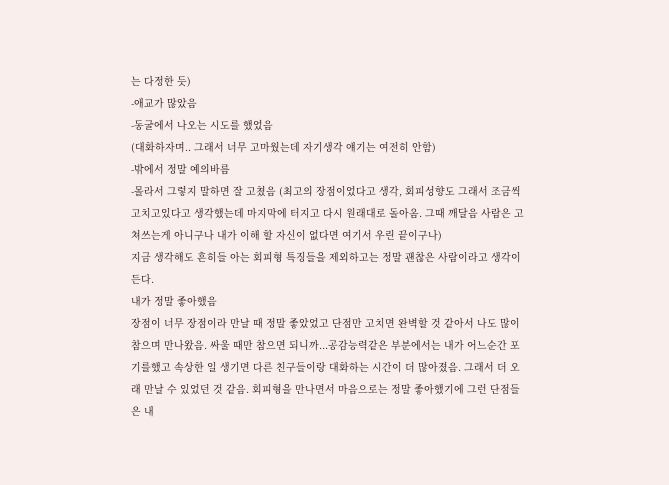는 다정한 듯)
-애교가 많았음
-동굴에서 나오는 시도를 했었음
(대화하자며.. 그래서 너무 고마웠는데 자기생각 얘기는 여전히 안함)
-밖에서 정말 예의바름
-몰라서 그렇지 말하면 잘 고쳤음 (최고의 장점이었다고 생각, 회피성향도 그래서 조금씩 고치고있다고 생각했는데 마지막에 터지고 다시 원래대로 돌아옴. 그때 깨달음 사람은 고쳐쓰는게 아니구나 내가 이해 할 자신이 없다면 여기서 우린 끝이구나)
지금 생각해도 흔히들 아는 회피형 특징들을 제외하고는 정말 괜찮은 사람이라고 생각이 든다.
내가 정말 좋아했음
장점이 너무 장점이라 만날 때 정말 좋았었고 단점만 고치면 완벽할 것 같아서 나도 많이 참으며 만나왔음. 싸울 때만 참으면 되니까...공감능력같은 부분에서는 내가 어느순간 포기를했고 속상한 일 생기면 다른 친구들이랑 대화하는 시간이 더 많아졌음. 그래서 더 오래 만날 수 있었던 것 같음. 회피형을 만나면서 마음으로는 정말 좋아했기에 그런 단점들은 내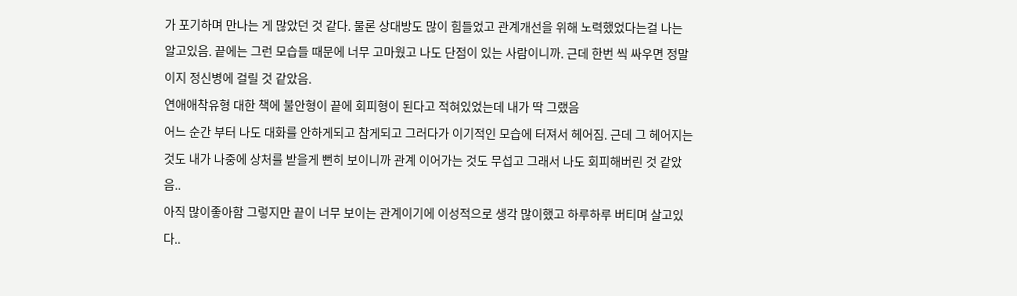가 포기하며 만나는 게 많았던 것 같다. 물론 상대방도 많이 힘들었고 관계개선을 위해 노력했었다는걸 나는 알고있음. 끝에는 그런 모습들 때문에 너무 고마웠고 나도 단점이 있는 사람이니까. 근데 한번 씩 싸우면 정말이지 정신병에 걸릴 것 같았음.
연애애착유형 대한 책에 불안형이 끝에 회피형이 된다고 적혀있었는데 내가 딱 그랬음
어느 순간 부터 나도 대화를 안하게되고 참게되고 그러다가 이기적인 모습에 터져서 헤어짐. 근데 그 헤어지는 것도 내가 나중에 상처를 받을게 뻔히 보이니까 관계 이어가는 것도 무섭고 그래서 나도 회피해버린 것 같았음..
아직 많이좋아함 그렇지만 끝이 너무 보이는 관계이기에 이성적으로 생각 많이했고 하루하루 버티며 살고있다..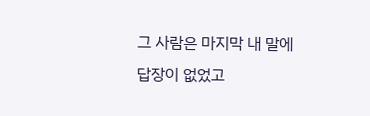그 사람은 마지막 내 말에 답장이 없었고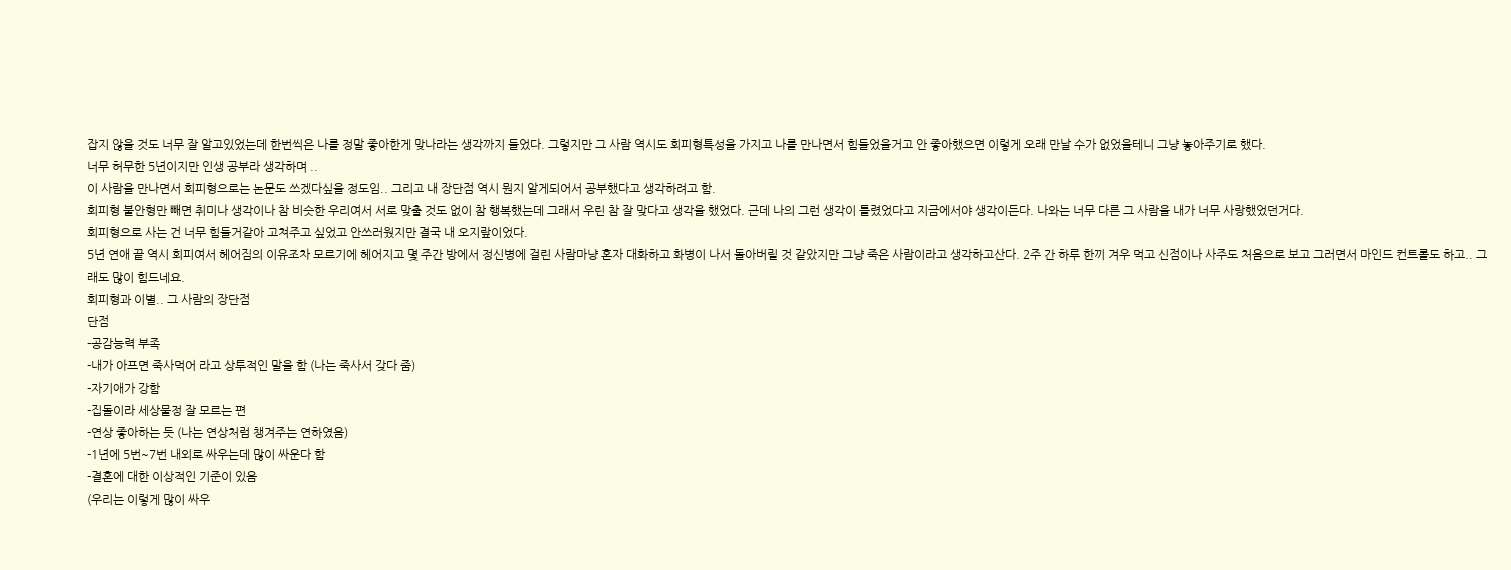잡지 않을 것도 너무 잘 알고있었는데 한번씩은 나를 정말 좋아한게 맞나라는 생각까지 들었다. 그렇지만 그 사람 역시도 회피형특성을 가지고 나를 만나면서 힘들었을거고 안 좋아했으면 이렇게 오래 만날 수가 없었을테니 그냥 놓아주기로 했다.
너무 허무한 5년이지만 인생 공부라 생각하며 ..
이 사람을 만나면서 회피형으로는 논문도 쓰겠다싶을 정도임.. 그리고 내 장단점 역시 뭔지 알게되어서 공부했다고 생각하려고 함.
회피형 불안형만 빼면 취미나 생각이나 참 비슷한 우리여서 서로 맞출 것도 없이 참 행복했는데 그래서 우린 참 잘 맞다고 생각을 했었다. 근데 나의 그런 생각이 틀렸었다고 지금에서야 생각이든다. 나와는 너무 다른 그 사람을 내가 너무 사랑했었던거다.
회피형으로 사는 건 너무 힘들거같아 고쳐주고 싶었고 안쓰러웠지만 결국 내 오지랖이었다.
5년 연애 끝 역시 회피여서 헤어짐의 이유조차 모르기에 헤어지고 몇 주간 방에서 정신병에 걸린 사람마냥 혼자 대화하고 화병이 나서 돌아버릴 것 같았지만 그냥 죽은 사람이라고 생각하고산다. 2주 간 하루 한끼 겨우 먹고 신점이나 사주도 처음으로 보고 그러면서 마인드 컨트롤도 하고.. 그래도 많이 힘드네요.
회피형과 이별.. 그 사람의 장단점
단점
-공감능력 부족
-내가 아프면 죽사먹어 라고 상투적인 말을 함 (나는 죽사서 갖다 줌)
-자기애가 강함
-집돌이라 세상물정 잘 모르는 편
-연상 좋아하는 듯 (나는 연상처럼 챙겨주는 연하였음)
-1년에 5번~7번 내외로 싸우는데 많이 싸운다 함
-결혼에 대한 이상적인 기준이 있음
(우리는 이렇게 많이 싸우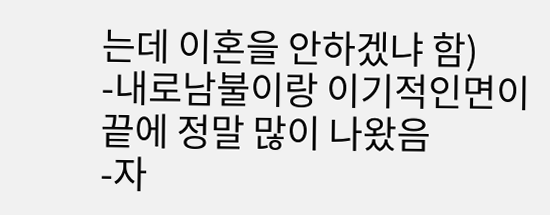는데 이혼을 안하겠냐 함)
-내로남불이랑 이기적인면이 끝에 정말 많이 나왔음
-자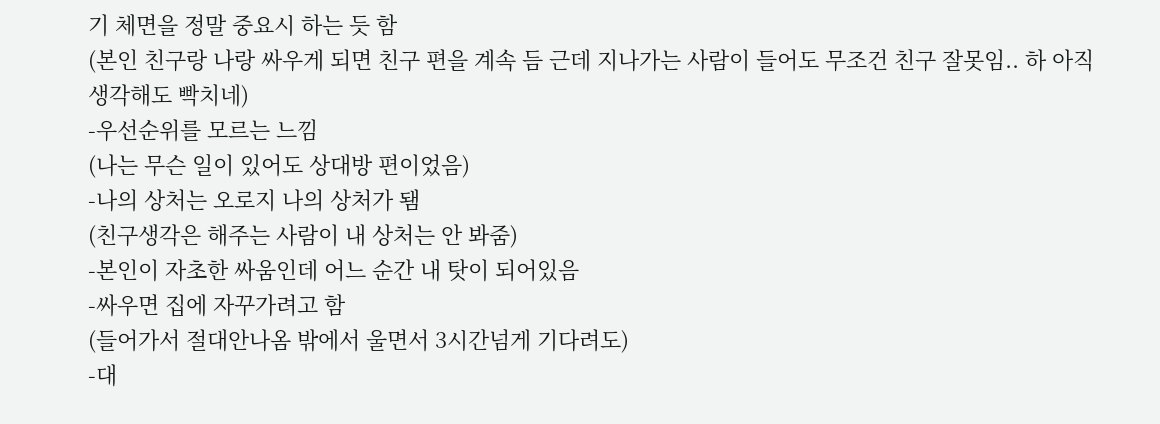기 체면을 정말 중요시 하는 듯 함
(본인 친구랑 나랑 싸우게 되면 친구 편을 계속 듬 근데 지나가는 사람이 들어도 무조건 친구 잘못임.. 하 아직 생각해도 빡치네)
-우선순위를 모르는 느낌
(나는 무슨 일이 있어도 상대방 편이었음)
-나의 상처는 오로지 나의 상처가 됌
(친구생각은 해주는 사람이 내 상처는 안 봐줌)
-본인이 자초한 싸움인데 어느 순간 내 탓이 되어있음
-싸우면 집에 자꾸가려고 함
(들어가서 절대안나옴 밖에서 울면서 3시간넘게 기다려도)
-대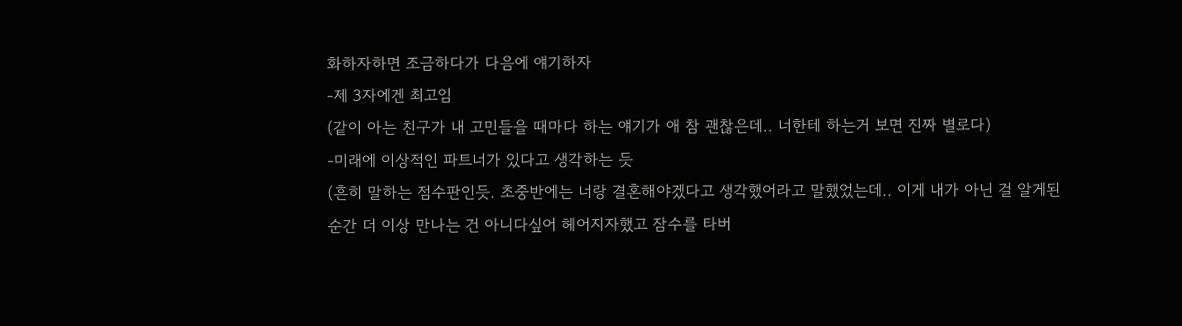화하자하면 조금하다가 다음에 얘기하자
-제 3자에겐 최고임
(같이 아는 친구가 내 고민들을 때마다 하는 얘기가 애 참 괜찮은데.. 너한테 하는거 보면 진짜 별로다)
-미래에 이상적인 파트너가 있다고 생각하는 듯
(흔히 말하는 점수판인듯. 초중반에는 너랑 결혼해야겠다고 생각했어라고 말했었는데.. 이게 내가 아닌 걸 알게된 순간 더 이상 만나는 건 아니다싶어 헤어지자했고 잠수를 타버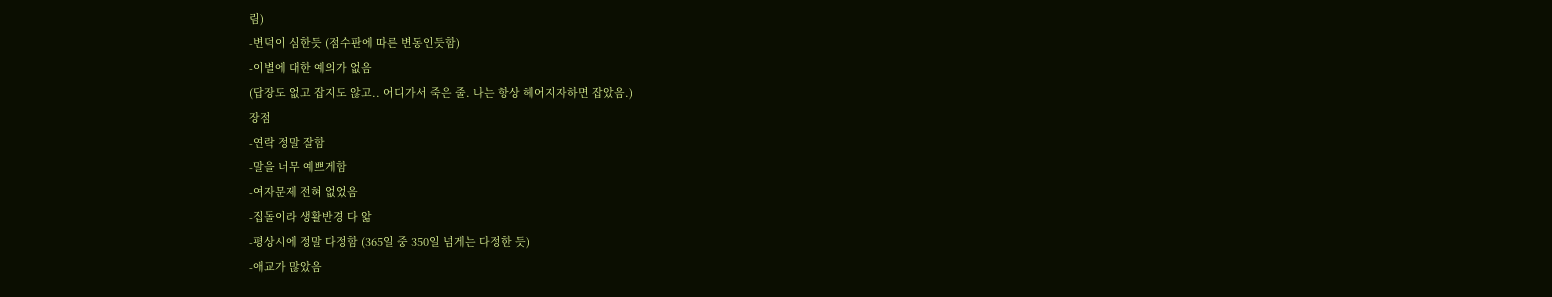림)
-변덕이 심한듯 (점수판에 따른 변동인듯함)
-이별에 대한 예의가 없음
(답장도 없고 잡지도 않고.. 어디가서 죽은 줄. 나는 항상 헤어지자하면 잡았음.)
장점
-연락 정말 잘함
-말을 너무 예쁘게함
-여자문제 전혀 없었음
-집돌이라 생활반경 다 앎
-평상시에 정말 다정함 (365일 중 350일 넘게는 다정한 듯)
-애교가 많았음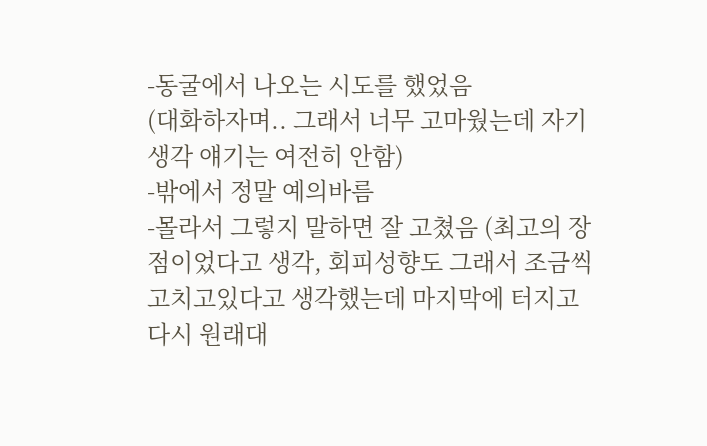-동굴에서 나오는 시도를 했었음
(대화하자며.. 그래서 너무 고마웠는데 자기생각 얘기는 여전히 안함)
-밖에서 정말 예의바름
-몰라서 그렇지 말하면 잘 고쳤음 (최고의 장점이었다고 생각, 회피성향도 그래서 조금씩 고치고있다고 생각했는데 마지막에 터지고 다시 원래대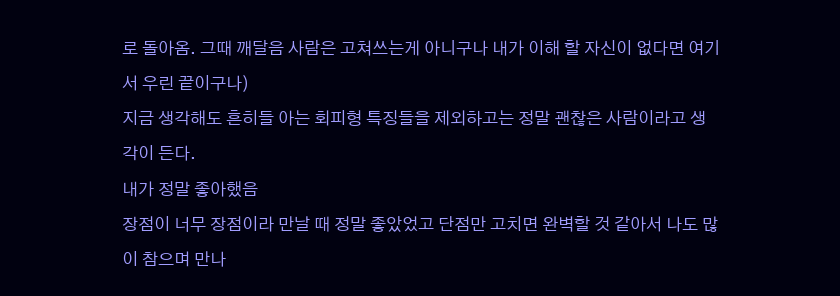로 돌아옴. 그때 깨달음 사람은 고쳐쓰는게 아니구나 내가 이해 할 자신이 없다면 여기서 우린 끝이구나)
지금 생각해도 흔히들 아는 회피형 특징들을 제외하고는 정말 괜찮은 사람이라고 생각이 든다.
내가 정말 좋아했음
장점이 너무 장점이라 만날 때 정말 좋았었고 단점만 고치면 완벽할 것 같아서 나도 많이 참으며 만나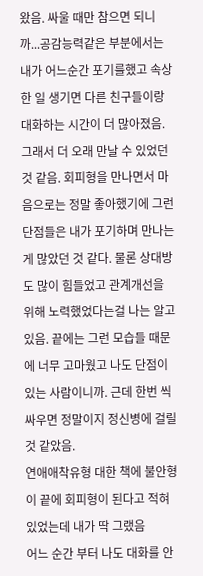왔음. 싸울 때만 참으면 되니까...공감능력같은 부분에서는 내가 어느순간 포기를했고 속상한 일 생기면 다른 친구들이랑 대화하는 시간이 더 많아졌음. 그래서 더 오래 만날 수 있었던 것 같음. 회피형을 만나면서 마음으로는 정말 좋아했기에 그런 단점들은 내가 포기하며 만나는 게 많았던 것 같다. 물론 상대방도 많이 힘들었고 관계개선을 위해 노력했었다는걸 나는 알고있음. 끝에는 그런 모습들 때문에 너무 고마웠고 나도 단점이 있는 사람이니까. 근데 한번 씩 싸우면 정말이지 정신병에 걸릴 것 같았음.
연애애착유형 대한 책에 불안형이 끝에 회피형이 된다고 적혀있었는데 내가 딱 그랬음
어느 순간 부터 나도 대화를 안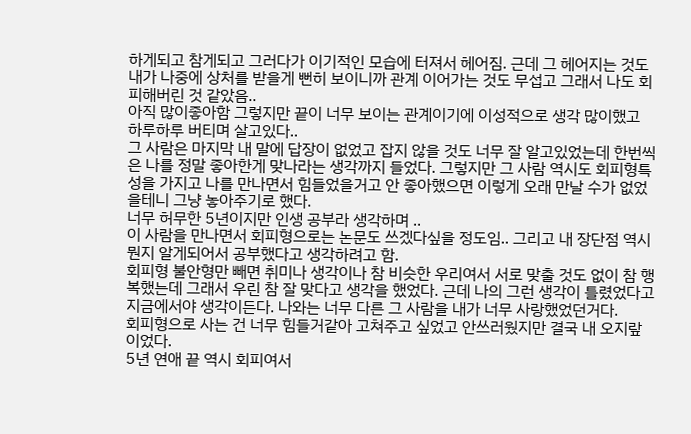하게되고 참게되고 그러다가 이기적인 모습에 터져서 헤어짐. 근데 그 헤어지는 것도 내가 나중에 상처를 받을게 뻔히 보이니까 관계 이어가는 것도 무섭고 그래서 나도 회피해버린 것 같았음..
아직 많이좋아함 그렇지만 끝이 너무 보이는 관계이기에 이성적으로 생각 많이했고 하루하루 버티며 살고있다..
그 사람은 마지막 내 말에 답장이 없었고 잡지 않을 것도 너무 잘 알고있었는데 한번씩은 나를 정말 좋아한게 맞나라는 생각까지 들었다. 그렇지만 그 사람 역시도 회피형특성을 가지고 나를 만나면서 힘들었을거고 안 좋아했으면 이렇게 오래 만날 수가 없었을테니 그냥 놓아주기로 했다.
너무 허무한 5년이지만 인생 공부라 생각하며 ..
이 사람을 만나면서 회피형으로는 논문도 쓰겠다싶을 정도임.. 그리고 내 장단점 역시 뭔지 알게되어서 공부했다고 생각하려고 함.
회피형 불안형만 빼면 취미나 생각이나 참 비슷한 우리여서 서로 맞출 것도 없이 참 행복했는데 그래서 우린 참 잘 맞다고 생각을 했었다. 근데 나의 그런 생각이 틀렸었다고 지금에서야 생각이든다. 나와는 너무 다른 그 사람을 내가 너무 사랑했었던거다.
회피형으로 사는 건 너무 힘들거같아 고쳐주고 싶었고 안쓰러웠지만 결국 내 오지랖이었다.
5년 연애 끝 역시 회피여서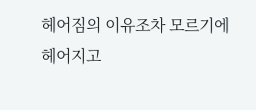헤어짐의 이유조차 모르기에 헤어지고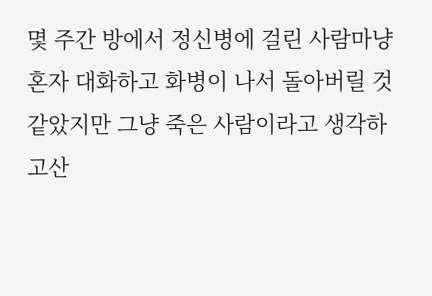몇 주간 방에서 정신병에 걸린 사람마냥 혼자 대화하고 화병이 나서 돌아버릴 것 같았지만 그냥 죽은 사람이라고 생각하고산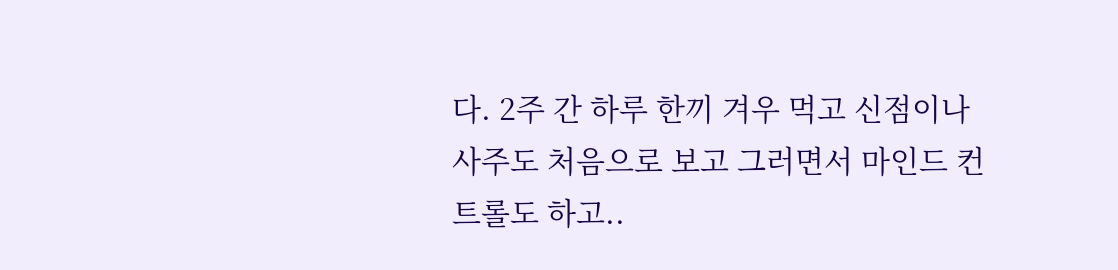다. 2주 간 하루 한끼 겨우 먹고 신점이나 사주도 처음으로 보고 그러면서 마인드 컨트롤도 하고..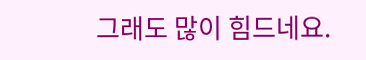그래도 많이 힘드네요.